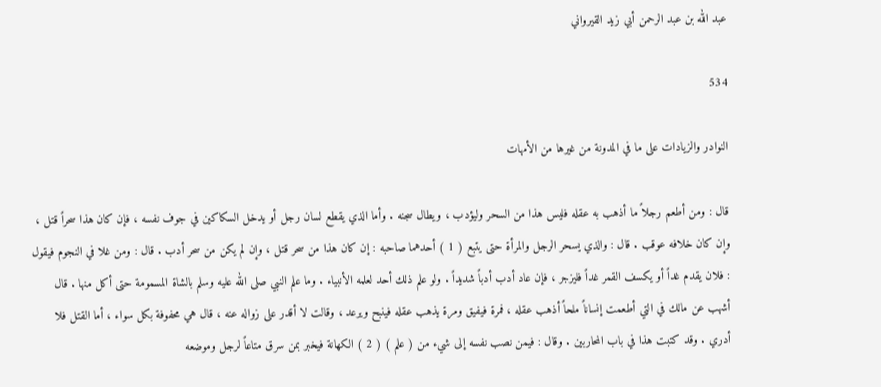عبد الله بن عبد الرحمن أبي زيد القيرواني

534

النوادر والزيادات على ما في المدونة من غيرها من الأمهات

قال : ومن أطعم رجلاً ما أذهب به عقله فليس هذا من السحر وليؤدب ، ويطال سجنه . وأما الذي يقطع لسان رجل أو يدخل السكاكين في جوف نفسه ، فإن كان هذا سحراً قتل ، وإن كان خلافه عوقب . قال : والذي يسحر الرجل والمرأة حتى يتبع ( 1 ) أحدهما صاحبه : إن كان هذا من سحر قتل ، وإن لم يكن من سحر أدب . قال : ومن غلا في النجوم فيقول : فلان يقدم غداً أو يكسف القمر غداً فليزجر ، فإن عاد أدب أدباً شديداً . ولو علم ذلك أحد لعلمه الأنبياء . وما علم النبي صلى الله عليه وسلم بالشاة المسمومة حتى أكل منها . قال أشهب عن مالك في التي أطعمت إنساناً ملحاً أذهب عقله ، فمرة فيفيق ومرة يذهب عقله فينبح ويرعد ، وقالت لا أقدر على زواله عنه ، قال هي محفوفة بكل سواء ، أما القتل فلا أدري . وقد كتبت هذا في باب المحاربين . وقال : فيمن نصب نفسه إلى شيء من ( علم ) ( 2 ) الكهانة فيخبر بمن سرق متاعاً لرجل وموضعه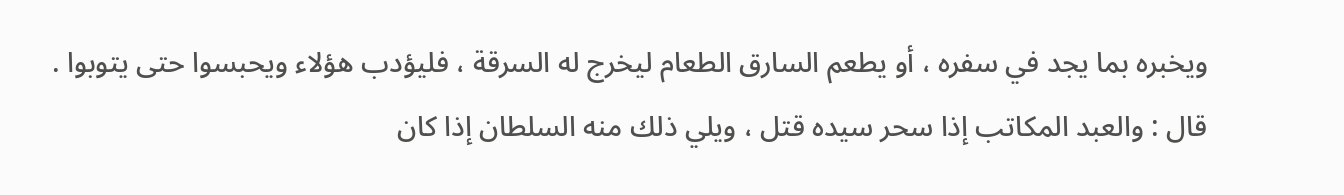ويخبره بما يجد في سفره ، أو يطعم السارق الطعام ليخرج له السرقة ، فليؤدب هؤلاء ويحبسوا حتى يتوبوا . قال : والعبد المكاتب إذا سحر سيده قتل ، ويلي ذلك منه السلطان إذا كان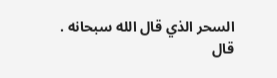السحر الذي قال الله سبحانه . قال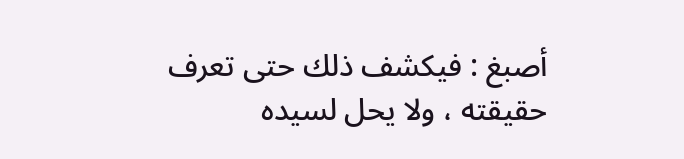أصبغ : فيكشف ذلك حتى تعرف حقيقته ، ولا يحل لسيده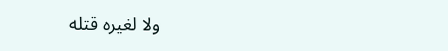ولا لغيره قتله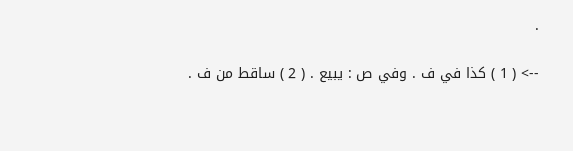.

--> ( 1 ) كذا في ف . وفي ص : يبيع . ( 2 ) ساقط من ف .